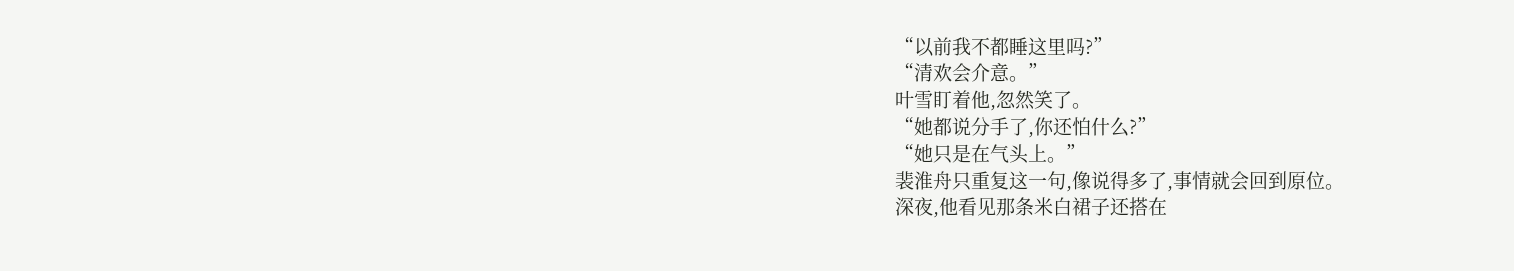“以前我不都睡这里吗?”
“清欢会介意。”
叶雪盯着他,忽然笑了。
“她都说分手了,你还怕什么?”
“她只是在气头上。”
裴淮舟只重复这一句,像说得多了,事情就会回到原位。
深夜,他看见那条米白裙子还搭在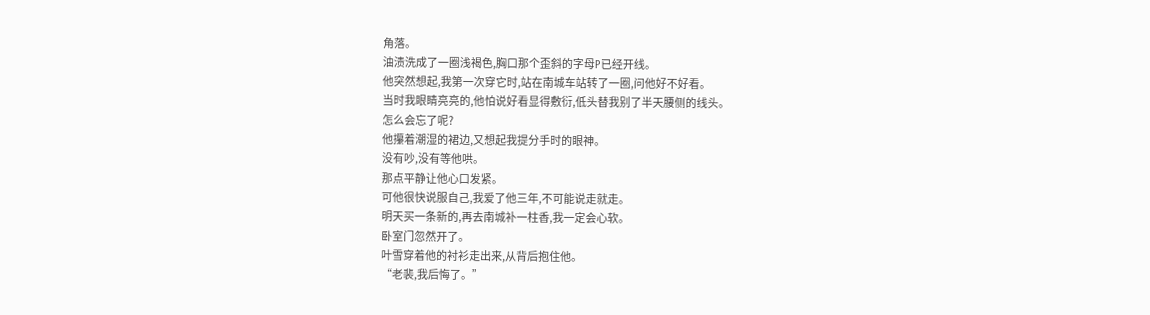角落。
油渍洗成了一圈浅褐色,胸口那个歪斜的字母P已经开线。
他突然想起,我第一次穿它时,站在南城车站转了一圈,问他好不好看。
当时我眼睛亮亮的,他怕说好看显得敷衍,低头替我别了半天腰侧的线头。
怎么会忘了呢?
他攥着潮湿的裙边,又想起我提分手时的眼神。
没有吵,没有等他哄。
那点平静让他心口发紧。
可他很快说服自己,我爱了他三年,不可能说走就走。
明天买一条新的,再去南城补一柱香,我一定会心软。
卧室门忽然开了。
叶雪穿着他的衬衫走出来,从背后抱住他。
“老裴,我后悔了。”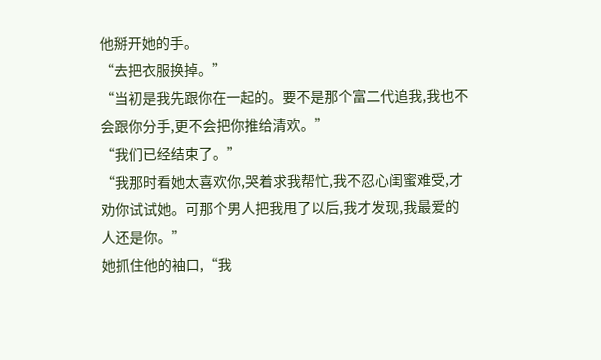他掰开她的手。
“去把衣服换掉。”
“当初是我先跟你在一起的。要不是那个富二代追我,我也不会跟你分手,更不会把你推给清欢。”
“我们已经结束了。”
“我那时看她太喜欢你,哭着求我帮忙,我不忍心闺蜜难受,才劝你试试她。可那个男人把我甩了以后,我才发现,我最爱的人还是你。”
她抓住他的袖口,“我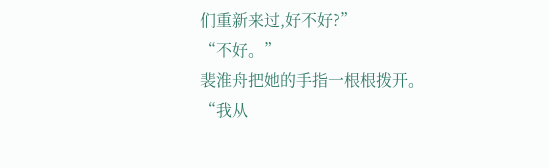们重新来过,好不好?”
“不好。”
裴淮舟把她的手指一根根拨开。
“我从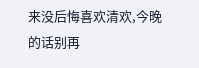来没后悔喜欢清欢,今晚的话别再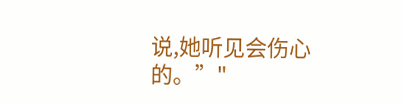说,她听见会伤心的。”"